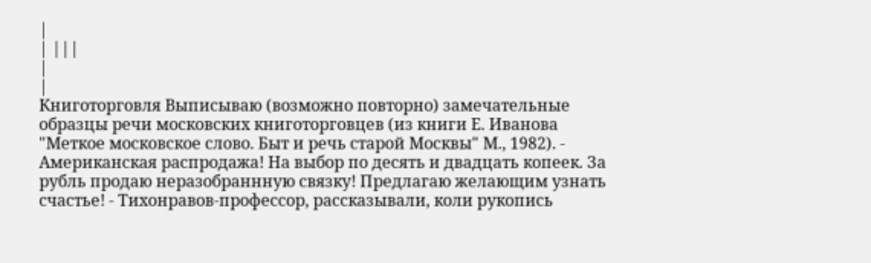|
| |||
|
|
Книготорговля Выписываю (возможно повторно) замечательные образцы речи московских книготорговцев (из книги Е. Иванова "Меткое московское слово. Быт и речь старой Москвы" М., 1982). - Американская распродажа! На выбор по десять и двадцать копеек. За рубль продаю неразобраннную связку! Предлагаю желающим узнать счастье! - Тихонравов-профессор, рассказывали, коли рукопись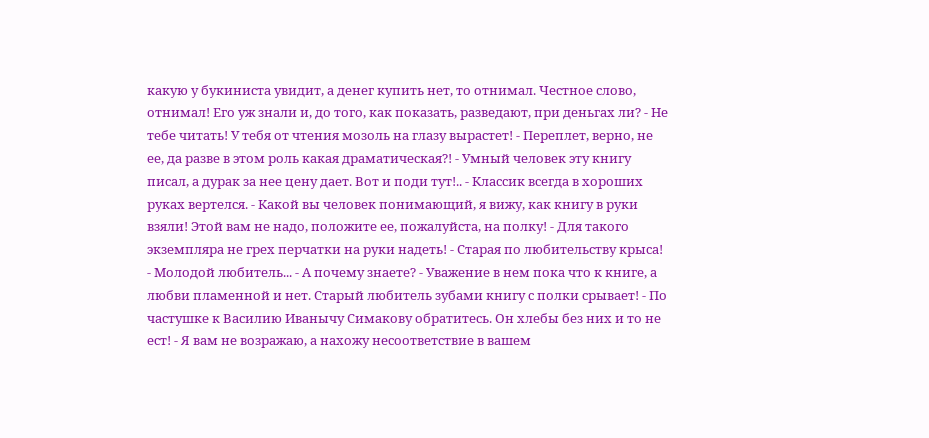какую у букиниста увидит, а денег купить нет, то отнимал. Честное слово, отнимал! Его уж знали и, до того, как показать, разведают, при деньгах ли? - Не тебе читать! У тебя от чтения мозоль на глазу вырастет! - Переплет, верно, не ее, да разве в этом роль какая драматическая?! - Умный человек эту книгу писал, а дурак за нее цену дает. Вот и поди тут!.. - Классик всегда в хороших руках вертелся. - Какой вы человек понимающий, я вижу, как книгу в руки взяли! Этой вам не надо, положите ее, пожалуйста, на полку! - Для такого экземпляра не грех перчатки на руки надеть! - Старая по любительству крыса! - Молодой любитель... - А почему знаете? - Уважение в нем пока что к книге, а любви пламенной и нет. Старый любитель зубами книгу с полки срывает! - По частушке к Василию Иванычу Симакову обратитесь. Он хлебы без них и то не ест! - Я вам не возражаю, а нахожу несоответствие в вашем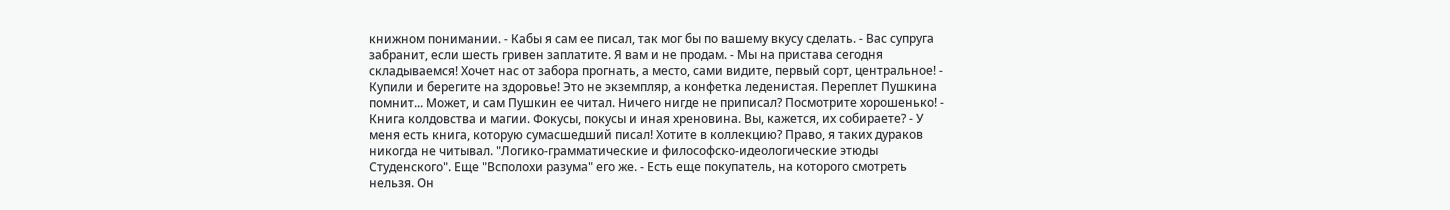книжном понимании. - Кабы я сам ее писал, так мог бы по вашему вкусу сделать. - Вас супруга забранит, если шесть гривен заплатите. Я вам и не продам. - Мы на пристава сегодня складываемся! Хочет нас от забора прогнать, а место, сами видите, первый сорт, центральное! - Купили и берегите на здоровье! Это не экземпляр, а конфетка леденистая. Переплет Пушкина помнит... Может, и сам Пушкин ее читал. Ничего нигде не приписал? Посмотрите хорошенько! - Книга колдовства и магии. Фокусы, покусы и иная хреновина. Вы, кажется, их собираете? - У меня есть книга, которую сумасшедший писал! Хотите в коллекцию? Право, я таких дураков никогда не читывал. "Логико-грамматические и философско-идеологические этюды Студенского". Еще "Всполохи разума" его же. - Есть еще покупатель, на которого смотреть нельзя. Он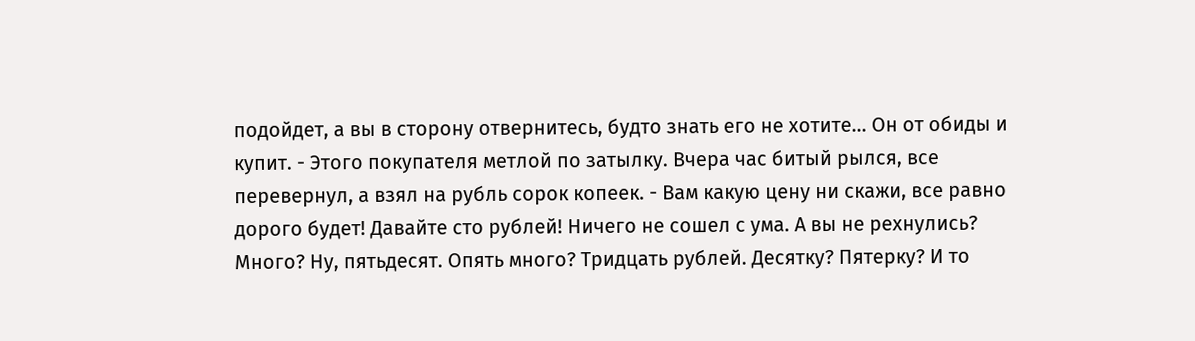подойдет, а вы в сторону отвернитесь, будто знать его не хотите... Он от обиды и купит. - Этого покупателя метлой по затылку. Вчера час битый рылся, все перевернул, а взял на рубль сорок копеек. - Вам какую цену ни скажи, все равно дорого будет! Давайте сто рублей! Ничего не сошел с ума. А вы не рехнулись? Много? Ну, пятьдесят. Опять много? Тридцать рублей. Десятку? Пятерку? И то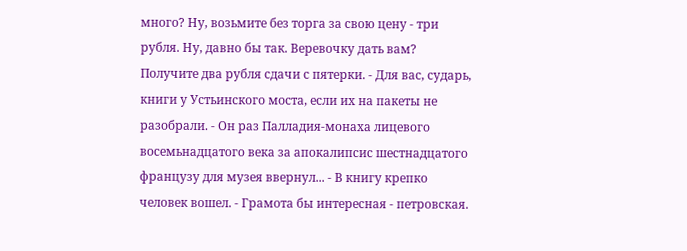много? Ну, возьмите без торга за свою цену - три рубля. Ну, давно бы так. Веревочку дать вам? Получите два рубля сдачи с пятерки. - Для вас, сударь, книги у Устьинского моста, если их на пакеты не разобрали. - Он раз Палладия-монаха лицевого восемьнадцатого века за апокалипсис шестнадцатого французу для музея ввернул... - В книгу крепко человек вошел. - Грамота бы интересная - петровская.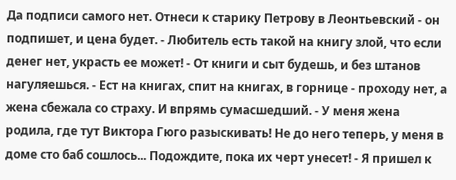Да подписи самого нет. Отнеси к старику Петрову в Леонтьевский - он подпишет, и цена будет. - Любитель есть такой на книгу злой, что если денег нет, украсть ее может! - От книги и сыт будешь, и без штанов нагуляешься. - Ест на книгах, спит на книгах, в горнице - проходу нет, а жена сбежала со страху. И впрямь сумасшедший. - У меня жена родила, где тут Виктора Гюго разыскивать! Не до него теперь, у меня в доме сто баб сошлось... Подождите, пока их черт унесет! - Я пришел к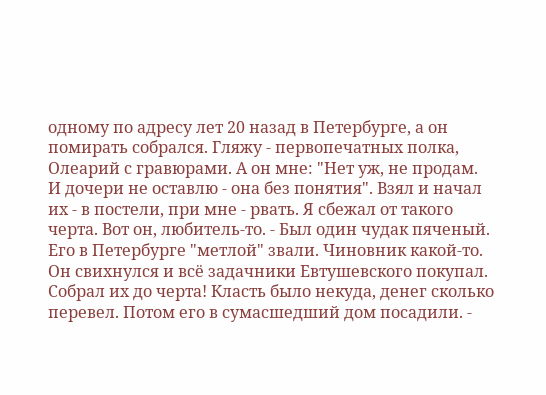одному по адресу лет 20 назад в Петербурге, а он помирать собрался. Гляжу - первопечатных полка, Олеарий с гравюрами. А он мне: "Нет уж, не продам. И дочери не оставлю - она без понятия". Взял и начал их - в постели, при мне - рвать. Я сбежал от такого черта. Вот он, любитель-то. - Был один чудак пяченый. Его в Петербурге "метлой" звали. Чиновник какой-то. Он свихнулся и всё задачники Евтушевского покупал. Собрал их до черта! Класть было некуда, денег сколько перевел. Потом его в сумасшедший дом посадили. -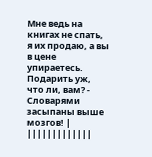Мне ведь на книгах не спать, я их продаю, а вы в цене упираетесь. Подарить уж, что ли, вам? - Словарями засыпаны выше мозгов! |
|||||||||||||